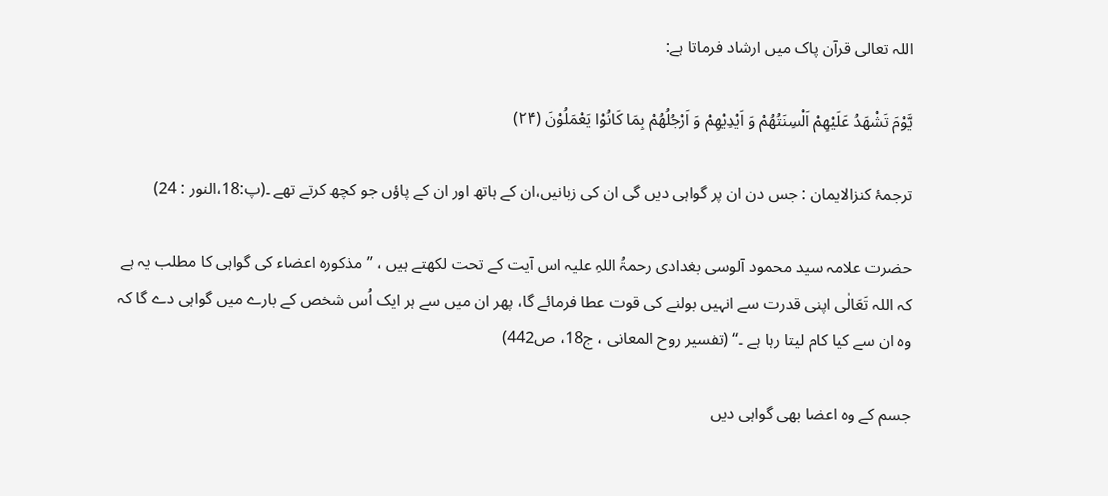اللہ تعالی قرآن پاک میں ارشاد فرماتا ہے:

یَّوْمَ تَشْهَدُ عَلَیْهِمْ اَلْسِنَتُهُمْ وَ اَیْدِیْهِمْ وَ اَرْجُلُهُمْ بِمَا كَانُوْا یَعْمَلُوْنَ (۲۴)

ترجمۂ کنزالایمان : جس دن ان پر گواہی دیں گی ان کی زبانیں،ان کے ہاتھ اور ان کے پاؤں جو کچھ کرتے تھے ۔(پ:18،النور : 24)

حضرت علامہ سید محمود آلوسی بغدادی رحمۃُ اللہِ علیہ اس آیت کے تحت لکھتے ہیں ، ’’ مذکورہ اعضاء کی گواہی کا مطلب یہ ہے کہ اللہ تَعَالٰی اپنی قدرت سے انہیں بولنے کی قوت عطا فرمائے گا، پھر ان میں سے ہر ایک اُس شخص کے بارے میں گواہی دے گا کہ وہ ان سے کیا کام لیتا رہا ہے ۔‘‘ (تفسیر روح المعانی ، ج18، ص442)

جسم کے وہ اعضا بھی گواہی دیں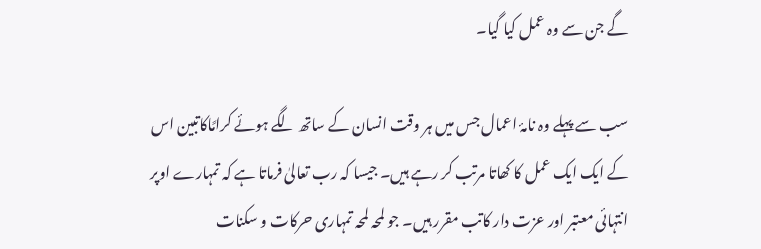گے جن سے وہ عمل کیا گیا۔

سب سے پہلے وہ نامۂ اعمال جس میں ہر وقت انسان کے ساتھ لگے ہوئے کرامًاکاتبین اس کے ایک ایک عمل کا کھاتا مرتب کر رہے ہیں۔ جیسا کہ رب تعالیٰ فرماتا ہے کہ تمہارے اوپر انتہائی معتبر اور عزت دار کاتب مقرر ہیں۔ جو لمحہ لمحہ تمہاری حرکات و سکنات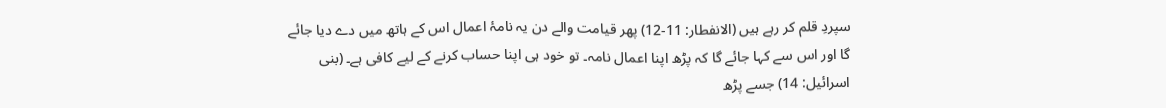سپردِ قلم کر رہے ہیں (الانفطار: 11-12) پھر قیامت والے دن یہ نامۂ اعمال اس کے ہاتھ میں دے دیا جائے گا اور اس سے کہا جائے گا کہ پڑھ اپنا اعمال نامہ۔ تو خود ہی اپنا حساب کرنے کے لیے کافی ہے۔ (بنی اسرائیل: 14) جسے پڑھ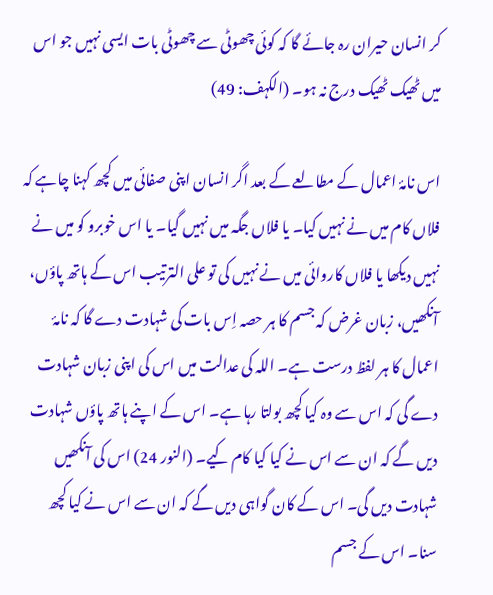کر انسان حیران رہ جائے گا کہ کوئی چھوٹی سے چھوٹی بات ایسی نہیں جو اس میں ٹھیک ٹھیک درج نہ ہو۔ (الکہف: 49)

اس نامۂ اعمال کے مطالعے کے بعد اگر انسان اپنی صفائی میں کچھ کہنا چاہے کہ فلاں کام میں نے نہیں کیا۔ یا فلاں جگہ میں نہیں گیا۔ یا اس خوبرو کو میں نے نہیں دیکھا یا فلاں کاروائی میں نے نہیں کی تو علی الترتیب اس کے ہاتھ پاؤں، آنکھیں، زبان غرض کہ جسم کا ہر حصہ اِس بات کی شہادت دے گا کہ نامۂ اعمال کا ہر لفظ درست ہے۔ اللہ کی عدالت میں اس کی اپنی زبان شہادت دے گی کہ اس سے وہ کیا کچھ بولتا رہا ہے۔ اس کے اپنے ہاتھ پاؤں شہادت دیں گے کہ ان سے اس نے کیا کیا کام کیے۔ (النور 24) اس کی آنکھیں شہادت دیں گی۔ اس کے کان گواہی دیں گے کہ ان سے اس نے کیا کچھ سنا۔ اس کے جسم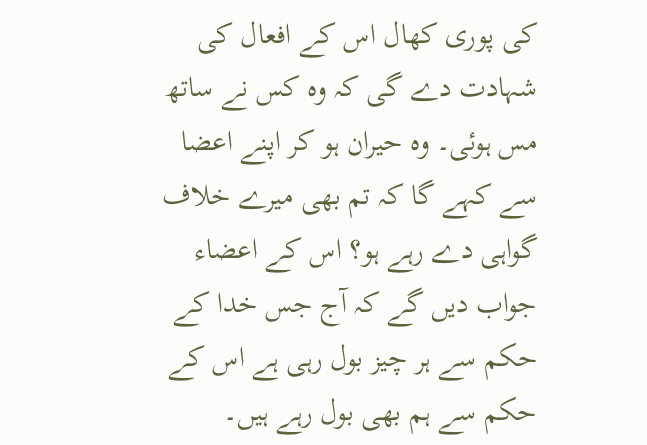کی پوری کھال اس کے افعال کی شہادت دے گی کہ وہ کس نے ساتھ مس ہوئی۔ وہ حیران ہو کر اپنے اعضا سے کہے گا کہ تم بھی میرے خلاف گواہی دے رہے ہو؟ اس کے اعضاء جواب دیں گے کہ آج جس خدا کے حکم سے ہر چیز بول رہی ہے اس کے حکم سے ہم بھی بول رہے ہیں۔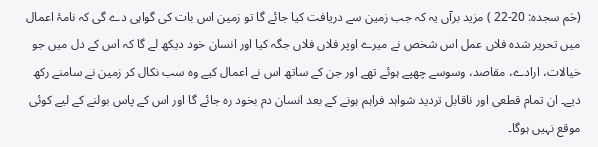(حٰم سجدہ: 20-22 ) مزید برآں یہ کہ جب زمین سے دریافت کیا جائے گا تو زمین اس بات کی گواہی دے گی کہ نامۂ اعمال میں تحریر شدہ فلاں عمل اس شخص نے میرے اوپر فلاں فلاں جگہ کیا اور انسان خود دیکھ لے گا کہ اس کے دل میں جو خیالات، ارادے، مقاصد، وسوسے چھپے ہوئے تھے اور جن کے ساتھ اس نے اعمال کیے وہ سب نکال کر زمین نے سامنے رکھ دیے۔ ان تمام قطعی اور ناقابل تردید شواہد فراہم ہونے کے بعد انسان دم بخود رہ جائے گا اور اس کے پاس بولنے کے لیے کوئی موقع نہیں ہوگا۔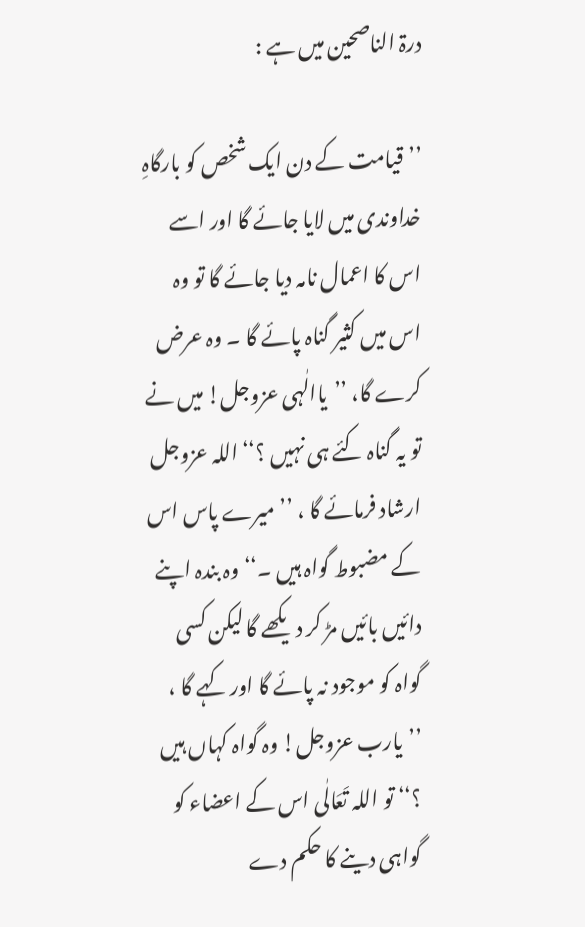درۃ الناصحین میں ہے :

’’قیامت کے دن ایک شخص کو بارگاہِ خداوندی میں لایا جائے گا اور اسے اس کا اعمال نامہ دیا جائے گا تو وہ اس میں کثیر گناہ پائے گا ۔ وہ عرض کرے گا، ’’یاالٰہی عزوجل! میں نے تو یہ گناہ کئے ہی نہیں ؟‘‘اللہ عزوجل ارشاد فرمائے گا ، ’’میرے پاس اس کے مضبوط گواہ ہیں ۔‘‘ وہ بندہ اپنے دائیں بائیں مڑ کر دیکھے گا لیکن کسی گواہ کو موجود نہ پائے گا اور کہے گا ، ’’یارب عزوجل! وہ گواہ کہاں ہیں ؟‘‘ تو اللہ تَعَالٰی اس کے اعضاء کو گواہی دینے کا حکم دے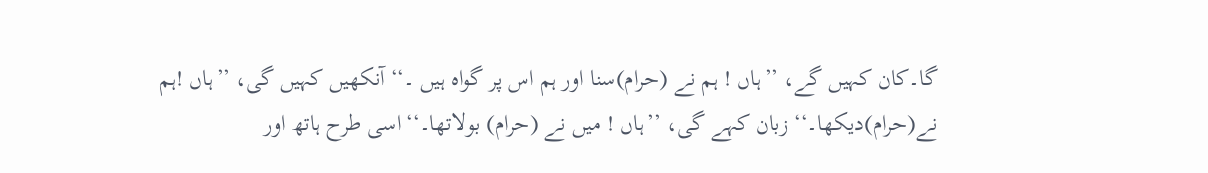گا۔کان کہیں گے، ’’ہاں ! ہم نے (حرام)سنا اور ہم اس پر گواہ ہیں ۔‘‘ آنکھیں کہیں گی، ’’ہاں !ہم نے(حرام)دیکھا۔‘‘ زبان کہے گی، ’’ہاں ! میں نے (حرام) بولاتھا۔‘‘اسی طرح ہاتھ اور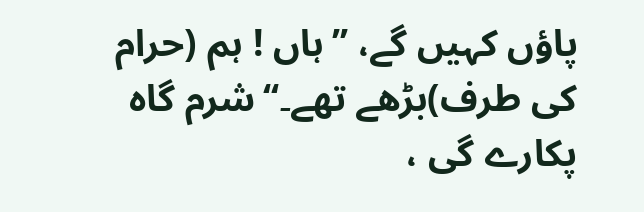پاؤں کہیں گے، ’’ہاں ! ہم (حرام کی طرف)بڑھے تھے۔‘‘شرم گاہ پکارے گی ،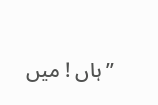’’ہاں ! میں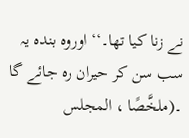نے زنا کیا تھا۔‘‘ اوروہ بندہ یہ سب سن کر حیران رہ جائے گا ۔(ملخَّصًا ، المجلس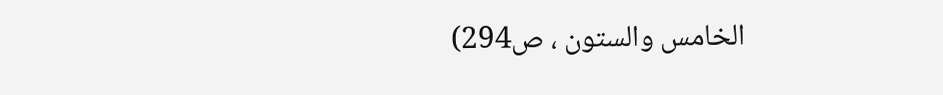الخامس والستون ، ص294)